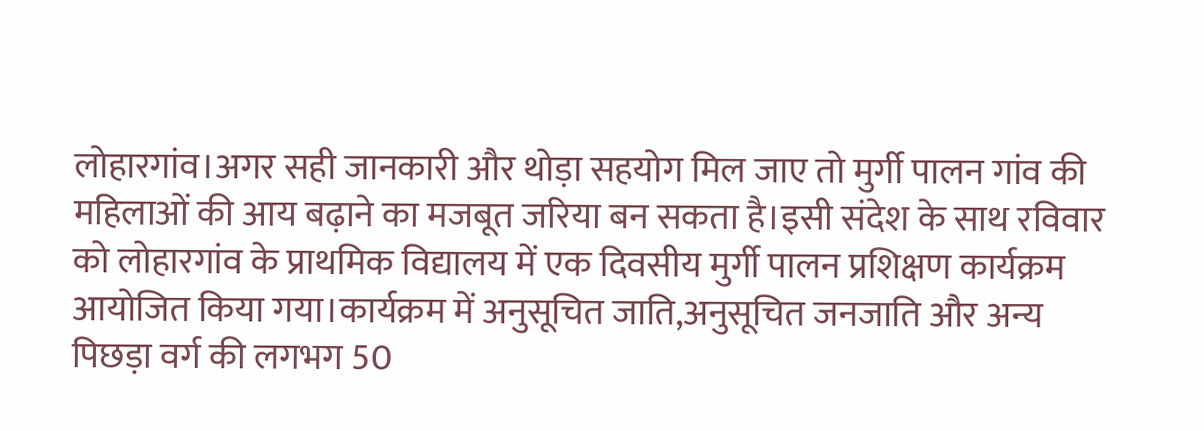लोहारगांव।अगर सही जानकारी और थोड़ा सहयोग मिल जाए तो मुर्गी पालन गांव की महिलाओं की आय बढ़ाने का मजबूत जरिया बन सकता है।इसी संदेश के साथ रविवार को लोहारगांव के प्राथमिक विद्यालय में एक दिवसीय मुर्गी पालन प्रशिक्षण कार्यक्रम आयोजित किया गया।कार्यक्रम में अनुसूचित जाति,अनुसूचित जनजाति और अन्य पिछड़ा वर्ग की लगभग 50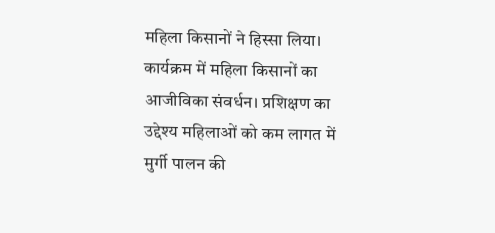महिला किसानों ने हिस्सा लिया।
कार्यक्रम में महिला किसानों का आजीविका संवर्धन। प्रशिक्षण का उद्देश्य महिलाओं को कम लागत में मुर्गी पालन की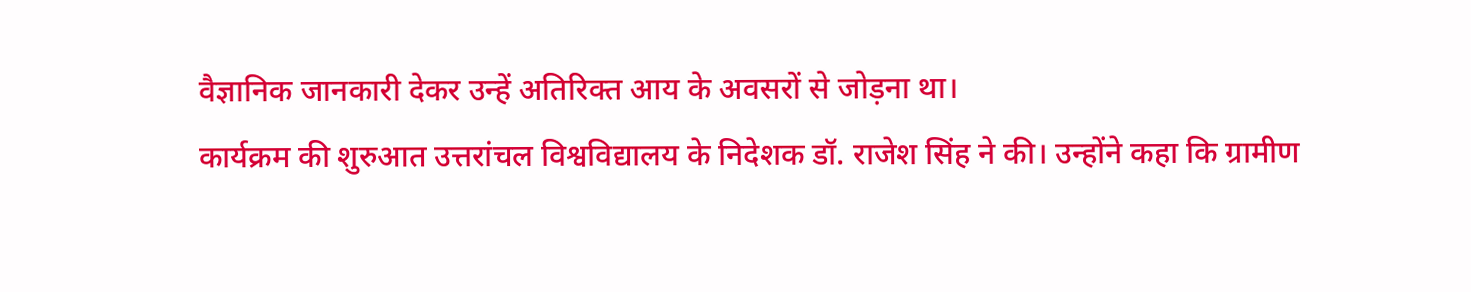वैज्ञानिक जानकारी देकर उन्हें अतिरिक्त आय के अवसरों से जोड़ना था।
कार्यक्रम की शुरुआत उत्तरांचल विश्वविद्यालय के निदेशक डॉ. राजेश सिंह ने की। उन्होंने कहा कि ग्रामीण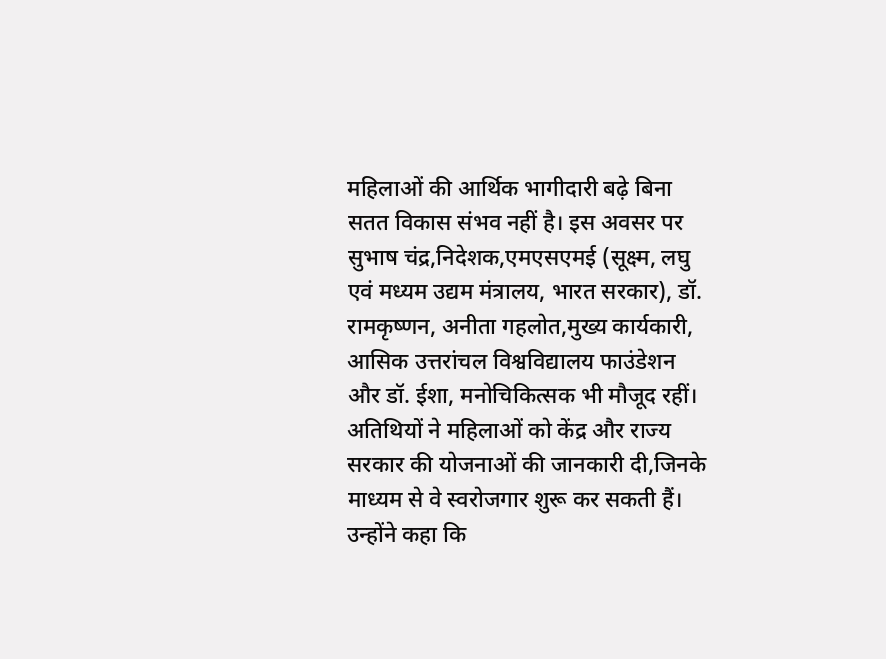महिलाओं की आर्थिक भागीदारी बढ़े बिना सतत विकास संभव नहीं है। इस अवसर पर सुभाष चंद्र,निदेशक,एमएसएमई (सूक्ष्म, लघु एवं मध्यम उद्यम मंत्रालय, भारत सरकार), डॉ. रामकृष्णन, अनीता गहलोत,मुख्य कार्यकारी, आसिक उत्तरांचल विश्वविद्यालय फाउंडेशन और डॉ. ईशा, मनोचिकित्सक भी मौजूद रहीं।
अतिथियों ने महिलाओं को केंद्र और राज्य सरकार की योजनाओं की जानकारी दी,जिनके माध्यम से वे स्वरोजगार शुरू कर सकती हैं। उन्होंने कहा कि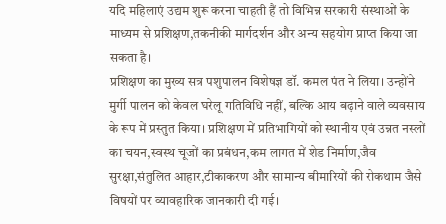यदि महिलाएं उद्यम शुरू करना चाहती हैं तो विभिन्न सरकारी संस्थाओं के माध्यम से प्रशिक्षण,तकनीकी मार्गदर्शन और अन्य सहयोग प्राप्त किया जा सकता है।
प्रशिक्षण का मुख्य सत्र पशुपालन विशेषज्ञ डॉ. कमल पंत ने लिया। उन्होंने मुर्गी पालन को केवल घरेलू गतिविधि नहीं, बल्कि आय बढ़ाने वाले व्यवसाय के रूप में प्रस्तुत किया। प्रशिक्षण में प्रतिभागियों को स्थानीय एवं उन्नत नस्लों का चयन,स्वस्थ चूजों का प्रबंधन,कम लागत में शेड निर्माण,जैव सुरक्षा,संतुलित आहार,टीकाकरण और सामान्य बीमारियों की रोकथाम जैसे विषयों पर व्यावहारिक जानकारी दी गई।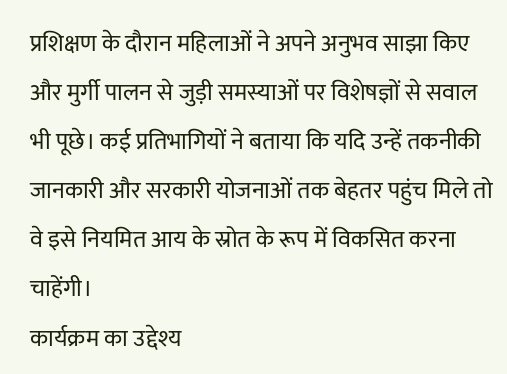प्रशिक्षण के दौरान महिलाओं ने अपने अनुभव साझा किए और मुर्गी पालन से जुड़ी समस्याओं पर विशेषज्ञों से सवाल भी पूछे। कई प्रतिभागियों ने बताया कि यदि उन्हें तकनीकी जानकारी और सरकारी योजनाओं तक बेहतर पहुंच मिले तो वे इसे नियमित आय के स्रोत के रूप में विकसित करना चाहेंगी।
कार्यक्रम का उद्देश्य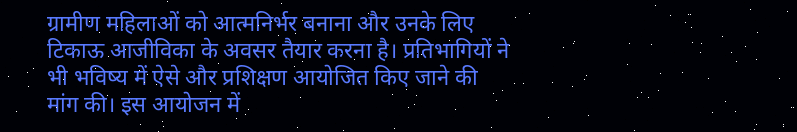ग्रामीण महिलाओं को आत्मनिर्भर बनाना और उनके लिए टिकाऊ आजीविका के अवसर तैयार करना है। प्रतिभागियों ने भी भविष्य में ऐसे और प्रशिक्षण आयोजित किए जाने की मांग की। इस आयोजन में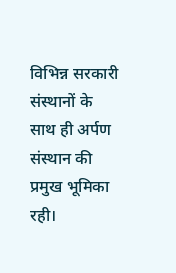विभिन्न सरकारी संस्थानों के साथ ही अर्पण संस्थान की प्रमुख भूमिका रही।